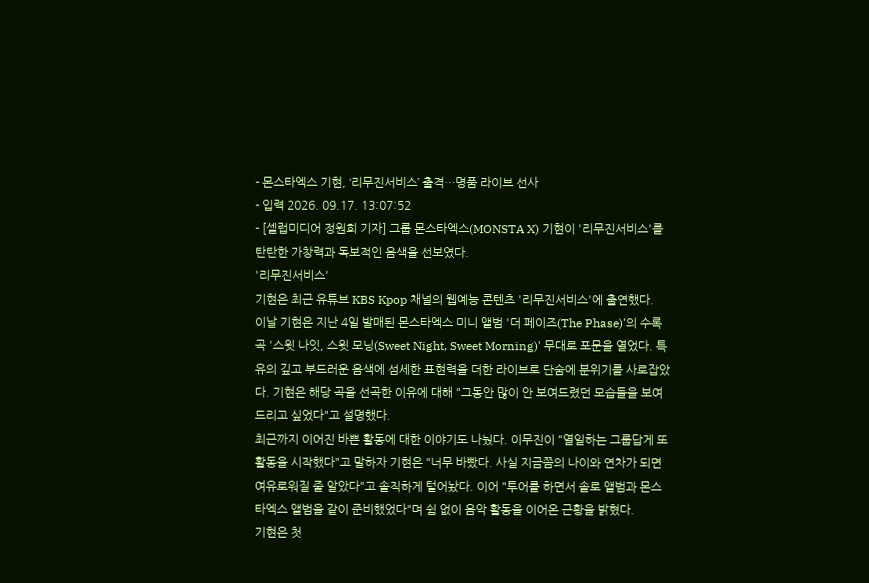- 몬스타엑스 기현, ‘리무진서비스’ 출격…명품 라이브 선사
- 입력 2026. 09.17. 13:07:52
- [셀럽미디어 정원희 기자] 그룹 몬스타엑스(MONSTA X) 기현이 '리무진서비스'를 탄탄한 가창력과 독보적인 음색을 선보였다.
'리무진서비스'
기현은 최근 유튜브 KBS Kpop 채널의 웹예능 콘텐츠 '리무진서비스'에 출연했다.
이날 기현은 지난 4일 발매된 몬스타엑스 미니 앨범 '더 페이즈(The Phase)'의 수록곡 '스윗 나잇, 스윗 모닝(Sweet Night, Sweet Morning)' 무대로 포문을 열었다. 특유의 깊고 부드러운 음색에 섬세한 표현력을 더한 라이브로 단숨에 분위기를 사로잡았다. 기현은 해당 곡을 선곡한 이유에 대해 "그동안 많이 안 보여드렸던 모습들을 보여드리고 싶었다"고 설명했다.
최근까지 이어진 바쁜 활동에 대한 이야기도 나눴다. 이무진이 "열일하는 그룹답게 또 활동을 시작했다"고 말하자 기현은 "너무 바빴다. 사실 지금쯤의 나이와 연차가 되면 여유로워질 줄 알았다"고 솔직하게 털어놨다. 이어 "투어를 하면서 솔로 앨범과 몬스타엑스 앨범을 같이 준비했었다"며 쉼 없이 음악 활동을 이어온 근황을 밝혔다.
기현은 첫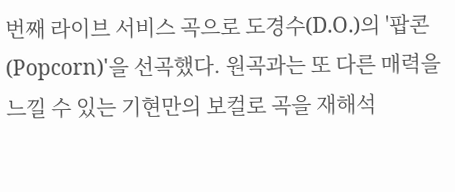번째 라이브 서비스 곡으로 도경수(D.O.)의 '팝콘(Popcorn)'을 선곡했다. 원곡과는 또 다른 매력을 느낄 수 있는 기현만의 보컬로 곡을 재해석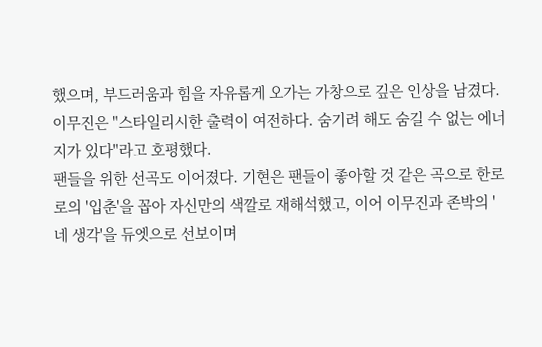했으며, 부드러움과 힘을 자유롭게 오가는 가창으로 깊은 인상을 남겼다. 이무진은 "스타일리시한 출력이 여전하다. 숨기려 해도 숨길 수 없는 에너지가 있다"라고 호평했다.
팬들을 위한 선곡도 이어졌다. 기현은 팬들이 좋아할 것 같은 곡으로 한로로의 '입춘'을 꼽아 자신만의 색깔로 재해석했고, 이어 이무진과 존박의 '네 생각'을 듀엣으로 선보이며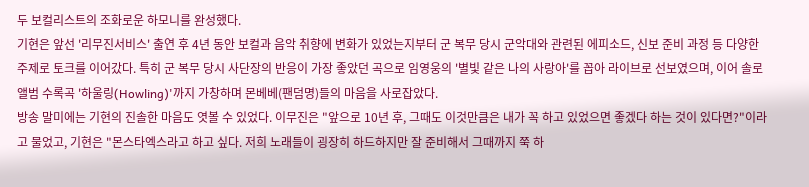두 보컬리스트의 조화로운 하모니를 완성했다.
기현은 앞선 '리무진서비스' 출연 후 4년 동안 보컬과 음악 취향에 변화가 있었는지부터 군 복무 당시 군악대와 관련된 에피소드, 신보 준비 과정 등 다양한 주제로 토크를 이어갔다. 특히 군 복무 당시 사단장의 반응이 가장 좋았던 곡으로 임영웅의 '별빛 같은 나의 사랑아'를 꼽아 라이브로 선보였으며, 이어 솔로 앨범 수록곡 '하울링(Howling)'까지 가창하며 몬베베(팬덤명)들의 마음을 사로잡았다.
방송 말미에는 기현의 진솔한 마음도 엿볼 수 있었다. 이무진은 "앞으로 10년 후, 그때도 이것만큼은 내가 꼭 하고 있었으면 좋겠다 하는 것이 있다면?"이라고 물었고, 기현은 "몬스타엑스라고 하고 싶다. 저희 노래들이 굉장히 하드하지만 잘 준비해서 그때까지 쭉 하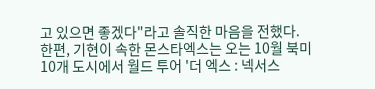고 있으면 좋겠다"라고 솔직한 마음을 전했다.
한편, 기현이 속한 몬스타엑스는 오는 10월 북미 10개 도시에서 월드 투어 '더 엑스 : 넥서스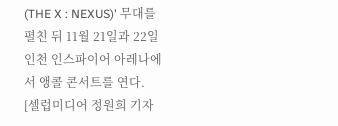(THE X : NEXUS)' 무대를 펼친 뒤 11월 21일과 22일 인천 인스파이어 아레나에서 앵콜 콘서트를 연다.
[셀럽미디어 정원희 기자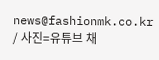news@fashionmk.co.kr / 사진=유튜브 채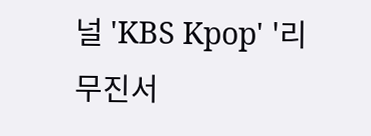널 'KBS Kpop' '리무진서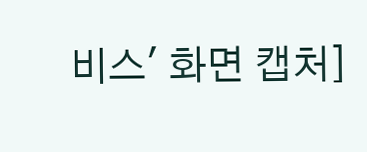비스' 화면 캡처]